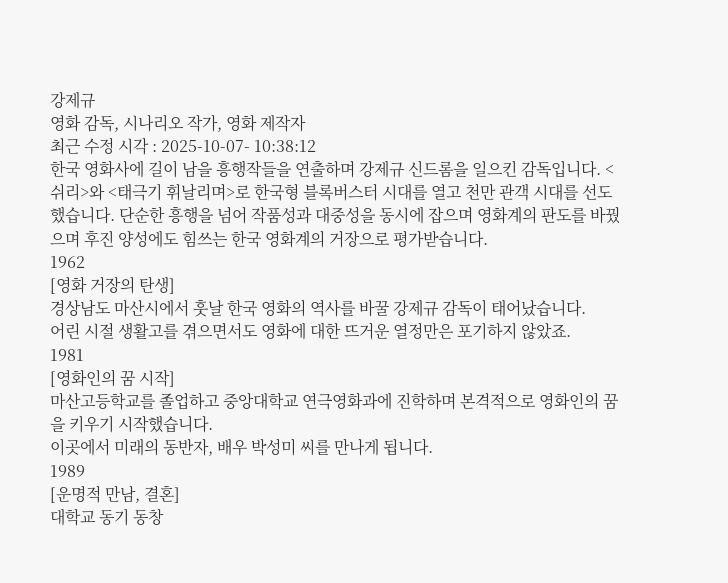강제규
영화 감독, 시나리오 작가, 영화 제작자
최근 수정 시각 : 2025-10-07- 10:38:12
한국 영화사에 길이 남을 흥행작들을 연출하며 강제규 신드롬을 일으킨 감독입니다. <쉬리>와 <태극기 휘날리며>로 한국형 블록버스터 시대를 열고 천만 관객 시대를 선도했습니다. 단순한 흥행을 넘어 작품성과 대중성을 동시에 잡으며 영화계의 판도를 바꿨으며 후진 양성에도 힘쓰는 한국 영화계의 거장으로 평가받습니다.
1962
[영화 거장의 탄생]
경상남도 마산시에서 훗날 한국 영화의 역사를 바꿀 강제규 감독이 태어났습니다.
어린 시절 생활고를 겪으면서도 영화에 대한 뜨거운 열정만은 포기하지 않았죠.
1981
[영화인의 꿈 시작]
마산고등학교를 졸업하고 중앙대학교 연극영화과에 진학하며 본격적으로 영화인의 꿈을 키우기 시작했습니다.
이곳에서 미래의 동반자, 배우 박성미 씨를 만나게 됩니다.
1989
[운명적 만남, 결혼]
대학교 동기 동창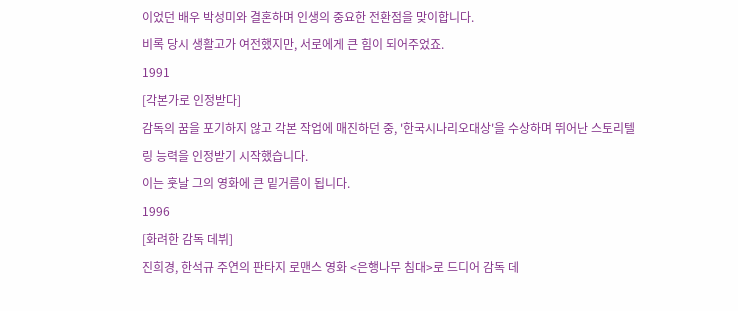이었던 배우 박성미와 결혼하며 인생의 중요한 전환점을 맞이합니다.
비록 당시 생활고가 여전했지만, 서로에게 큰 힘이 되어주었죠.
1991
[각본가로 인정받다]
감독의 꿈을 포기하지 않고 각본 작업에 매진하던 중, '한국시나리오대상'을 수상하며 뛰어난 스토리텔링 능력을 인정받기 시작했습니다.
이는 훗날 그의 영화에 큰 밑거름이 됩니다.
1996
[화려한 감독 데뷔]
진희경, 한석규 주연의 판타지 로맨스 영화 <은행나무 침대>로 드디어 감독 데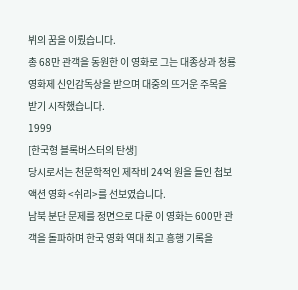뷔의 꿈을 이뤘습니다.
총 68만 관객을 동원한 이 영화로 그는 대종상과 청룡영화제 신인감독상을 받으며 대중의 뜨거운 주목을 받기 시작했습니다.
1999
[한국형 블록버스터의 탄생]
당시로서는 천문학적인 제작비 24억 원을 들인 첩보 액션 영화 <쉬리>를 선보였습니다.
남북 분단 문제를 정면으로 다룬 이 영화는 600만 관객을 돌파하며 한국 영화 역대 최고 흥행 기록을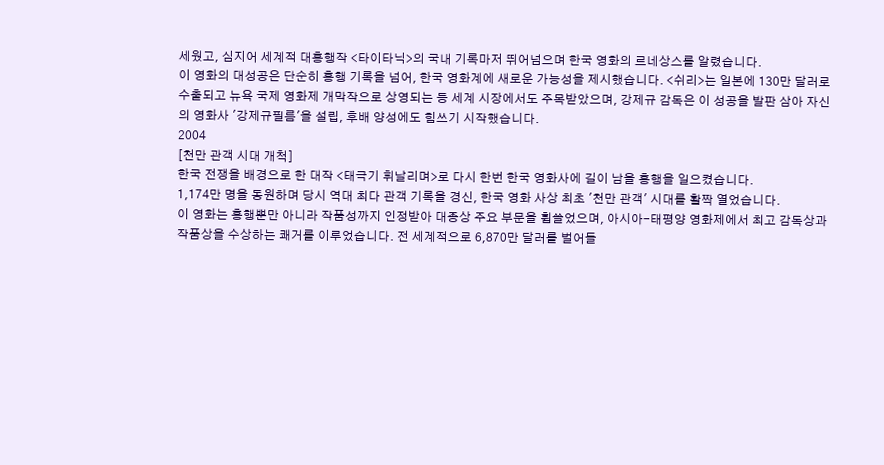세웠고, 심지어 세계적 대흥행작 <타이타닉>의 국내 기록마저 뛰어넘으며 한국 영화의 르네상스를 알렸습니다.
이 영화의 대성공은 단순히 흥행 기록을 넘어, 한국 영화계에 새로운 가능성을 제시했습니다. <쉬리>는 일본에 130만 달러로 수출되고 뉴욕 국제 영화제 개막작으로 상영되는 등 세계 시장에서도 주목받았으며, 강제규 감독은 이 성공을 발판 삼아 자신의 영화사 '강제규필름'을 설립, 후배 양성에도 힘쓰기 시작했습니다.
2004
[천만 관객 시대 개척]
한국 전쟁을 배경으로 한 대작 <태극기 휘날리며>로 다시 한번 한국 영화사에 길이 남을 흥행을 일으켰습니다.
1,174만 명을 동원하며 당시 역대 최다 관객 기록을 경신, 한국 영화 사상 최초 '천만 관객' 시대를 활짝 열었습니다.
이 영화는 흥행뿐만 아니라 작품성까지 인정받아 대종상 주요 부문을 휩쓸었으며, 아시아-태평양 영화제에서 최고 감독상과 작품상을 수상하는 쾌거를 이루었습니다. 전 세계적으로 6,870만 달러를 벌어들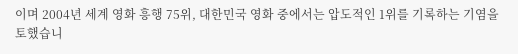이며 2004년 세계 영화 흥행 75위, 대한민국 영화 중에서는 압도적인 1위를 기록하는 기염을 토했습니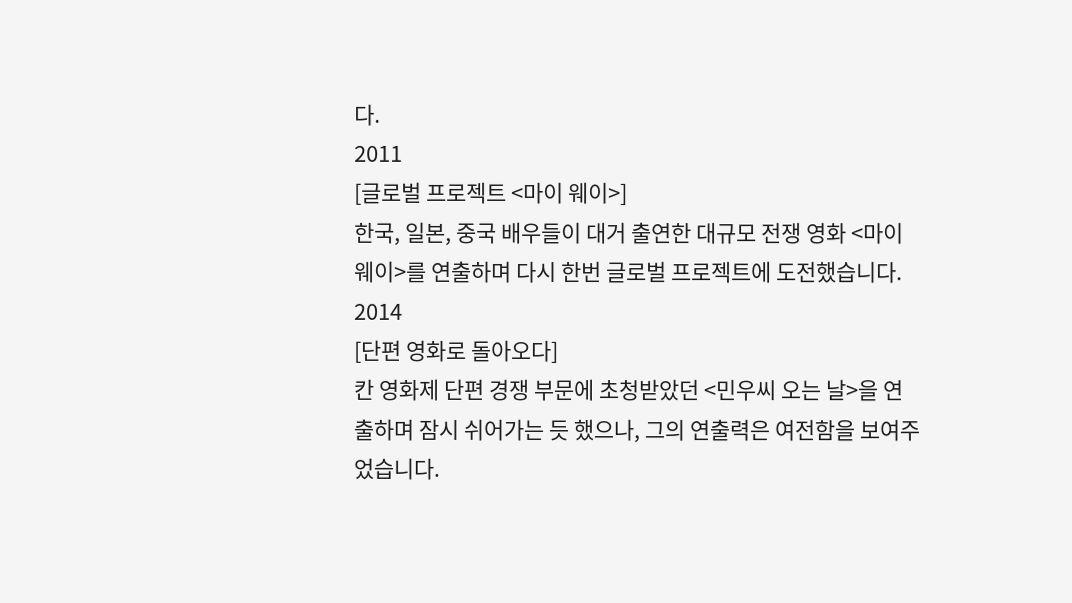다.
2011
[글로벌 프로젝트 <마이 웨이>]
한국, 일본, 중국 배우들이 대거 출연한 대규모 전쟁 영화 <마이 웨이>를 연출하며 다시 한번 글로벌 프로젝트에 도전했습니다.
2014
[단편 영화로 돌아오다]
칸 영화제 단편 경쟁 부문에 초청받았던 <민우씨 오는 날>을 연출하며 잠시 쉬어가는 듯 했으나, 그의 연출력은 여전함을 보여주었습니다.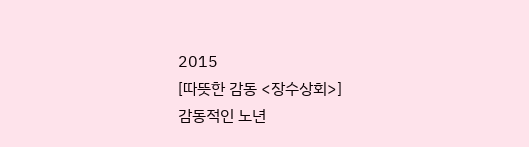2015
[따뜻한 감동 <장수상회>]
감동적인 노년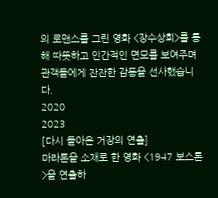의 로맨스를 그린 영화 <장수상회>를 통해 따뜻하고 인간적인 면모를 보여주며 관객들에게 잔잔한 감동을 선사했습니다.
2020
2023
[다시 돌아온 거장의 연출]
마라톤을 소재로 한 영화 <1947 보스톤>을 연출하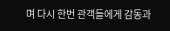며 다시 한번 관객들에게 감동과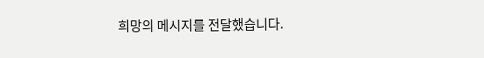희망의 메시지를 전달했습니다.